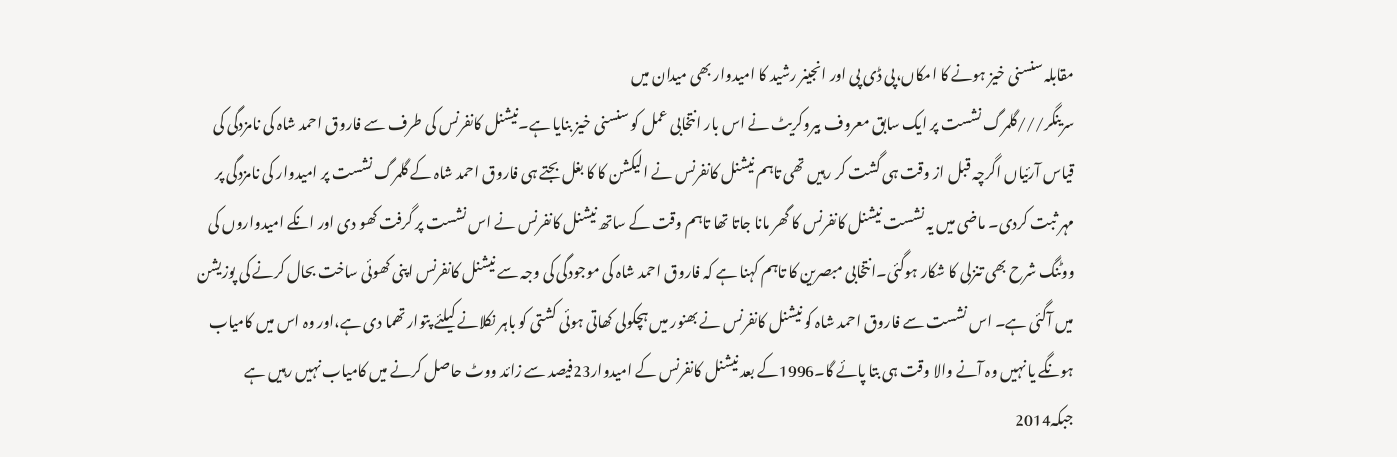مقابلہ سنسنی خیز ہونے کا امکاں،پی ڈی پی اور انجینر رشید کا امیدوار بھی میدان میں
سرینگر///گلمرگ نشست پر ایک سابق معروف بیروکریٹ نے اس بار انتخابی عمل کو سنسنی خیز بنایا ہے۔نیشنل کانفرنس کی طرف سے فاروق احمد شاہ کی نامزدگی کی قیاس آرئیاں اگرچہ قبل از وقت ہی گشت کر رہیں تھی تاہم نیشنل کانفرنس نے الیکشن کا کا بغل بجتے ہی فاروق احمد شاہ کے گلمرگ نشست پر امیدوار کی نامزدگی پر مہر ثبت کردی۔ ماضی میں یہ نشست نیشنل کانفرنس کا گھر مانا جاتا تھا تاہم وقت کے ساتھ نیشنل کانفرنس نے اس نشست پر گرفت کھو دی اور انکے امیدواروں کی ووٹنگ شرح بھی تنزلی کا شکار ہوگئی۔انتخابی مبصرین کا تاہم کہنا ہے کہ فاروق احمد شاہ کی موجودگی کی وجہ سے نیشنل کانفرنس اپنی کھوئی ساخت بحال کرنے کی پوزیشن میں آگئی ہے۔ اس نشست سے فاروق احمد شاہ کو نیشنل کانفرنس نے بھنور میں ہچکولی کھاتی ہوئی کشتی کو باہر نکلانے کیلئے پتوار تھما دی ہے،اور وہ اس میں کامیاب ہونگے یا نہیں وہ آنے والا وقت ہی بتا پائے گا۔1996کے بعد نیشنل کانفرنس کے امیدوار23فیصد سے زائد ووٹ حاصل کرنے میں کامیاب نہیں رہیں ہے جبکہ2014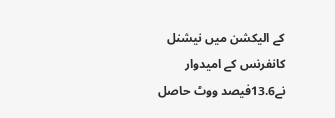کے الیکشن میں نیشنل کانفرنس کے امیدوار نے13.6فیصد ووٹ حاصل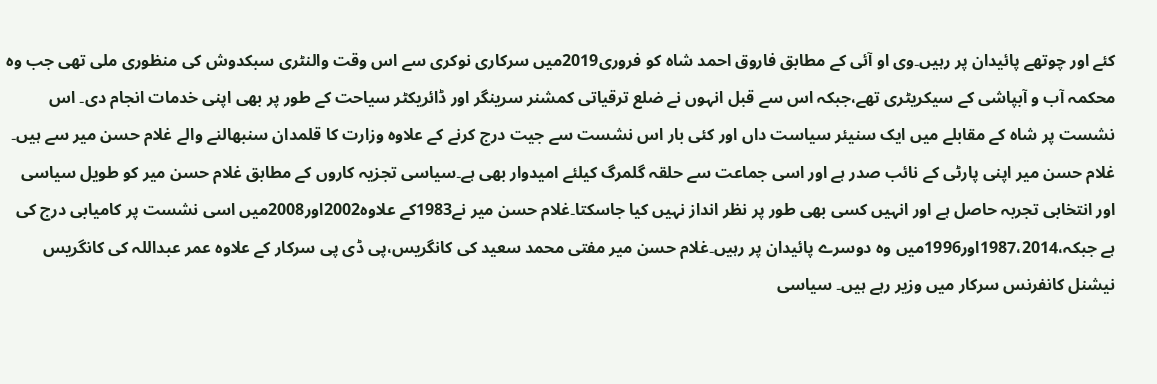کئے اور چوتھے پائیدان پر رہیں۔وی او آئی کے مطابق فاروق احمد شاہ کو فروری2019میں سرکاری نوکری سے اس وقت والنٹری سبکدوش کی منظوری ملی تھی جب وہ محکمہ آب و آبپاشی کے سیکریٹری تھے،جبکہ اس سے قبل انہوں نے ضلع ترقیاتی کمشنر سرینگر اور ڈائریکٹر سیاحت کے طور پر بھی اپنی خدمات انجام دی۔ اس نشست پر شاہ کے مقابلے میں ایک سنیئر سیاست داں اور کئی بار اس نشست سے جیت درج کرنے کے علاوہ وزارت کا قلمدان سنبھالنے والے غلام حسن میر سے ہیں۔ غلام حسن میر اپنی پارٹی کے نائب صدر ہے اور اسی جماعت سے حلقہ گلمرگ کیلئے امیدوار بھی ہے۔سیاسی تجزیہ کاروں کے مطابق غلام حسن میر کو طویل سیاسی اور انتخابی تجربہ حاصل ہے اور انہیں کسی بھی طور پر نظر انداز نہیں کیا جاسکتا۔غلام حسن میر نے1983کے علاوہ2002اور2008میں اسی نشست پر کامیابی درج کی ہے جبکہ،1987،2014اور1996میں وہ دوسرے پائیدان پر رہیں۔غلام حسن میر مفتی محمد سعید کی کانگریس،پی ڈی پی سرکار کے علاوہ عمر عبداللہ کی کانگریس نیشنل کانفرنس سرکار میں وزیر رہے ہیں۔ سیاسی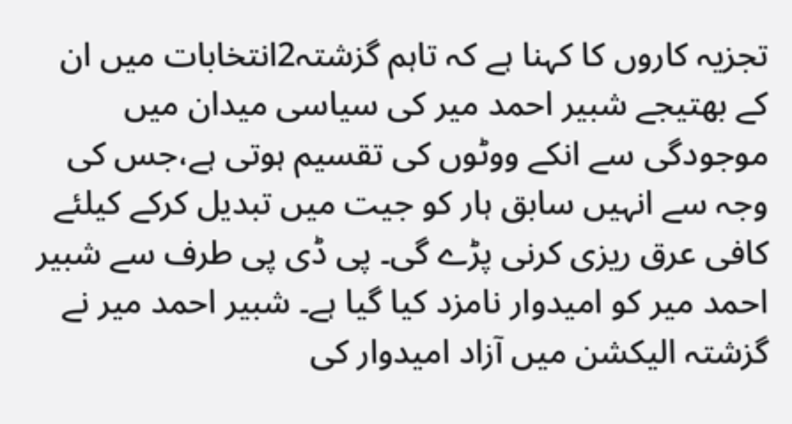تجزیہ کاروں کا کہنا ہے کہ تاہم گزشتہ2انتخابات میں ان کے بھتیجے شبیر احمد میر کی سیاسی میدان میں موجودگی سے انکے ووٹوں کی تقسیم ہوتی ہے،جس کی وجہ سے انہیں سابق ہار کو جیت میں تبدیل کرکے کیلئے کافی عرق ریزی کرنی پڑے گی۔ پی ڈی پی طرف سے شبیر احمد میر کو امیدوار نامزد کیا گیا ہے۔ شبیر احمد میر نے گزشتہ الیکشن میں آزاد امیدوار کی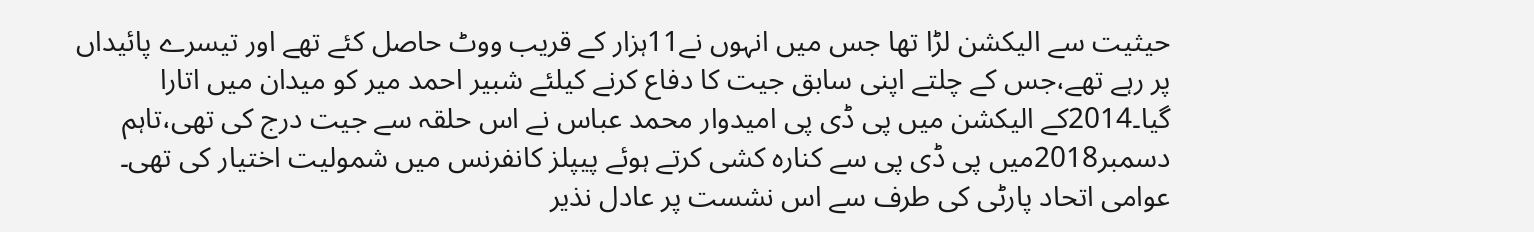حیثیت سے الیکشن لڑا تھا جس میں انہوں نے11ہزار کے قریب ووٹ حاصل کئے تھے اور تیسرے پائیداں پر رہے تھے،جس کے چلتے اپنی سابق جیت کا دفاع کرنے کیلئے شبیر احمد میر کو میدان میں اتارا گیا۔2014کے الیکشن میں پی ڈی پی امیدوار محمد عباس نے اس حلقہ سے جیت درج کی تھی،تاہم دسمبر2018میں پی ڈی پی سے کنارہ کشی کرتے ہوئے پیپلز کانفرنس میں شمولیت اختیار کی تھی۔ عوامی اتحاد پارٹی کی طرف سے اس نشست پر عادل نذیر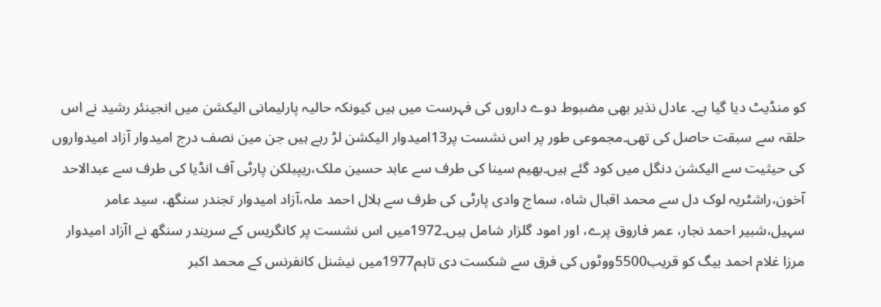کو منڈیٹ دیا گیا ہے۔ عادل نذیر بھی مضبوط دوے داروں کی فہرست میں ہیں کیونکہ حالیہ پارلیمانی الیکشن میں انجینئر رشید نے اس حلقہ سے سبقت حاصل کی تھی۔مجموعی طور پر اس نشست پر13امیدوار الیکشن لڑ رہے ہیں جن مین نصف درج امیدوار آزاد امیدواروں کی حیثیت سے الیکشن دنگل میں کود گئے ہیں۔بھیم سینا کی طرف سے عابد حسین ملک،ریپبلکن پارٹی آف انڈیا کی طرف سے عبدالاحد آخون،راشٹریہ لوک دل سے محمد اقبال شاہ، سماج وادی پارٹی کی طرف سے ہلال احمد ملہ،آزاد امیدوار تجندر سنگھ، سید عامر سہیل،شبیر احمد نجار، عمر فاروق پرے، اور امود گلزار شامل ہیں۔1972میں اس نشست پر کانگریس کے سریندر سنگھ نے اآزاد امیدوار مرزا غلام احمد بیگ کو قریب5500ووٹوں کی فرق سے شکست دی تاہم1977میں نیشنل کانفرنس کے محمد اکبر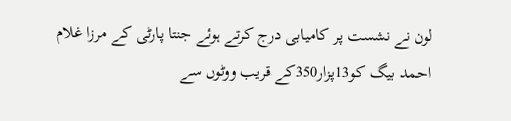لون نے نشست پر کامیابی درج کرتے ہوئے جنتا پارٹی کے مرزا غلام احمد بیگ کو13پزار350کے قریب ووٹوں سے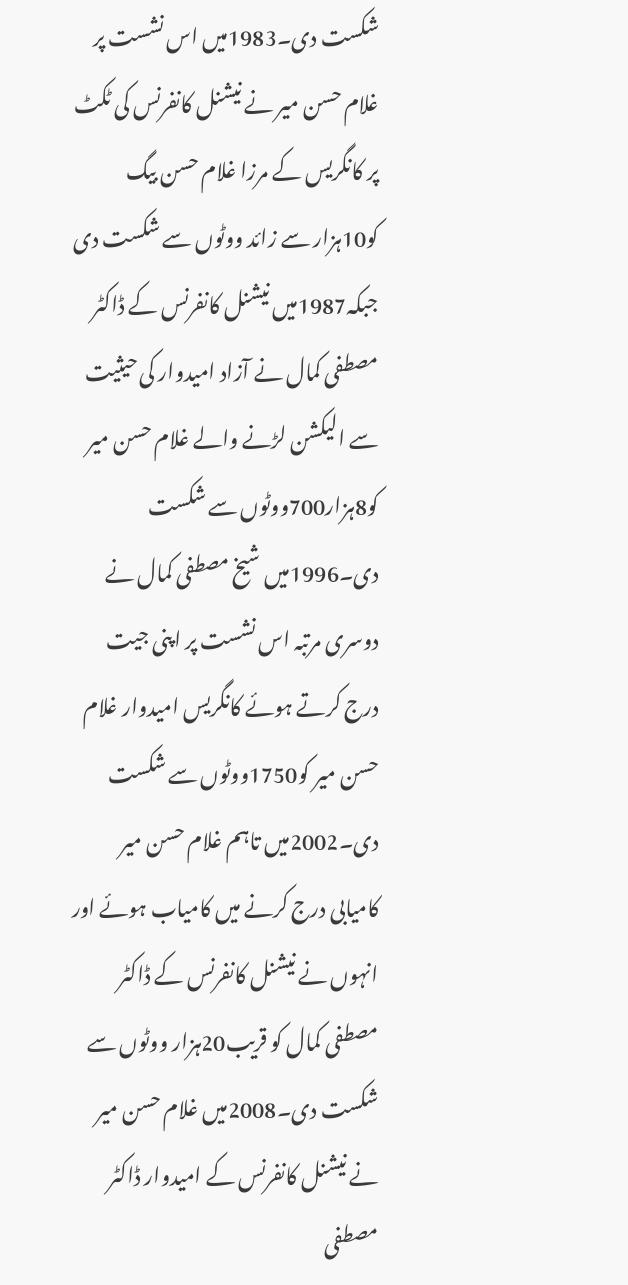شکست دی۔1983میں اس نشست پر غلام حسن میر نے نیشنل کانفرنس کی ٹکٹ پر کانگریس کے مرزا غلام حسن بیگ کو10ہزار سے زائد ووٹوں سے شکست دی جبکہ1987میں نیشنل کانفرنس کے ڈاکٹر مصطفی کمال نے آزاد امیدوار کی حیثیت سے الیکشن لڑنے والے غلام حسن میر کو8ہزار700ووٹوں سے شکست دی۔1996میں شیخ مصطفی کمال نے دوسری مرتبہ اس نشست پر اپنی جیت درج کرتے ہوئے کانگریس امیدوار غلام حسن میر کو1750ووٹوں سے شکست دی۔2002میں تاہم غلام حسن میر کامیابی درج کرنے میں کامیاب ہوئے اور انہوں نے نیشنل کانفرنس کے ڈاکٹر مصطفی کمال کو قریب20ہزار ووٹوں سے شکست دی۔2008میں غلام حسن میر نے نیشنل کانفرنس کے امیدوار ڈاکٹر مصطفی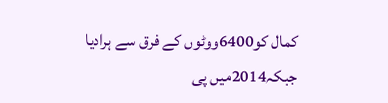کمال کو6400ووٹوں کے فرق سے ہرادیا جبکہ2014میں پی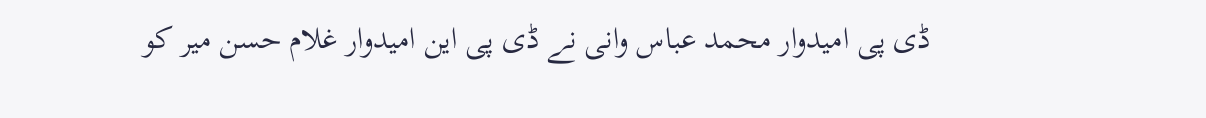ڈی پی امیدوار محمد عباس وانی نے ڈی پی این امیدوار غلام حسن میر کو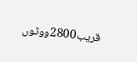قریب2800ووٹوں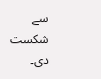سے شکست دی۔